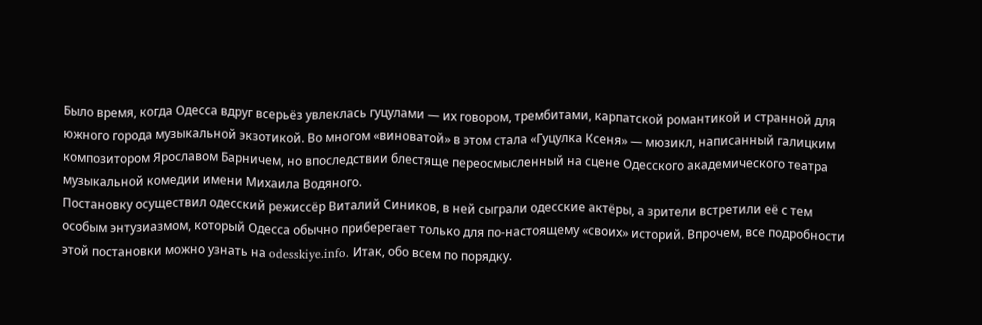Было время, когда Одесса вдруг всерьёз увлеклась гуцулами — их говором, трембитами, карпатской романтикой и странной для южного города музыкальной экзотикой. Во многом «виноватой» в этом стала «Гуцулка Ксеня» — мюзикл, написанный галицким композитором Ярославом Барничем, но впоследствии блестяще переосмысленный на сцене Одесского академического театра музыкальной комедии имени Михаила Водяного.
Постановку осуществил одесский режиссёр Виталий Сиников, в ней сыграли одесские актёры, а зрители встретили её с тем особым энтузиазмом, который Одесса обычно приберегает только для по-настоящему «своих» историй. Впрочем, все подробности этой постановки можно узнать на odesskiye.info. Итак, обо всем по порядку.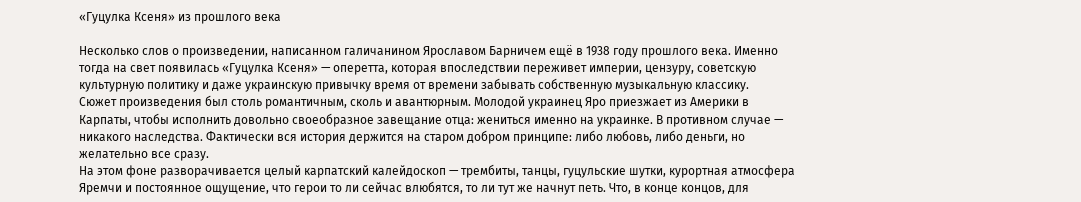«Гуцулка Ксеня» из прошлого века

Несколько слов о произведении, написанном галичанином Ярославом Барничем ещё в 1938 году прошлого века. Именно тогда на свет появилась «Гуцулка Ксеня» — оперетта, которая впоследствии переживет империи, цензуру, советскую культурную политику и даже украинскую привычку время от времени забывать собственную музыкальную классику.
Сюжет произведения был столь романтичным, сколь и авантюрным. Молодой украинец Яро приезжает из Америки в Карпаты, чтобы исполнить довольно своеобразное завещание отца: жениться именно на украинке. В противном случае — никакого наследства. Фактически вся история держится на старом добром принципе: либо любовь, либо деньги, но желательно все сразу.
На этом фоне разворачивается целый карпатский калейдоскоп — трембиты, танцы, гуцульские шутки, курортная атмосфера Яремчи и постоянное ощущение, что герои то ли сейчас влюбятся, то ли тут же начнут петь. Что, в конце концов, для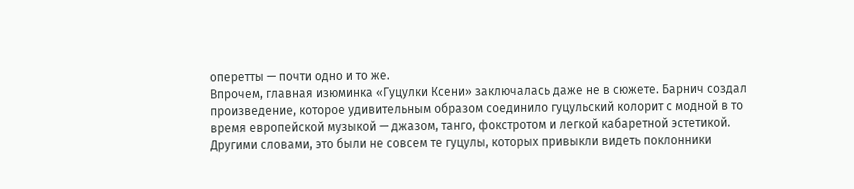оперетты — почти одно и то же.
Впрочем, главная изюминка «Гуцулки Ксени» заключалась даже не в сюжете. Барнич создал произведение, которое удивительным образом соединило гуцульский колорит с модной в то время европейской музыкой — джазом, танго, фокстротом и легкой кабаретной эстетикой. Другими словами, это были не совсем те гуцулы, которых привыкли видеть поклонники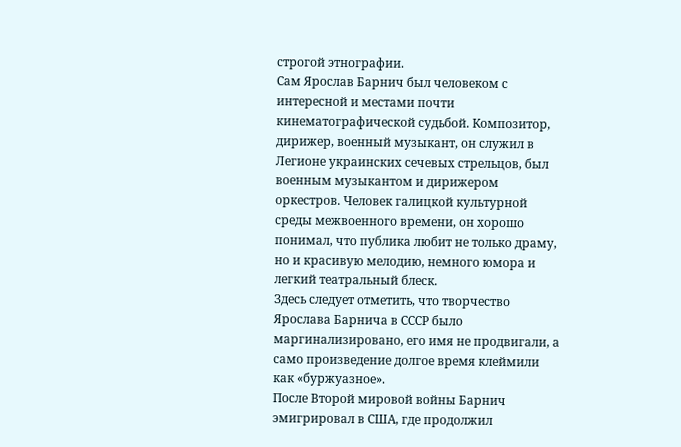строгой этнографии.
Сам Ярослав Барнич был человеком с интересной и местами почти кинематографической судьбой. Композитор, дирижер, военный музыкант, он служил в Легионе украинских сечевых стрельцов, был военным музыкантом и дирижером оркестров. Человек галицкой культурной среды межвоенного времени, он хорошо понимал, что публика любит не только драму, но и красивую мелодию, немного юмора и легкий театральный блеск.
Здесь следует отметить, что творчество Ярослава Барнича в СССР было маргинализировано, его имя не продвигали, а само произведение долгое время клеймили как «буржуазное».
После Второй мировой войны Барнич эмигрировал в США, где продолжил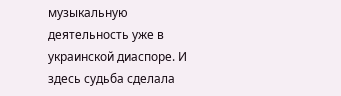музыкальную деятельность уже в украинской диаспоре. И здесь судьба сделала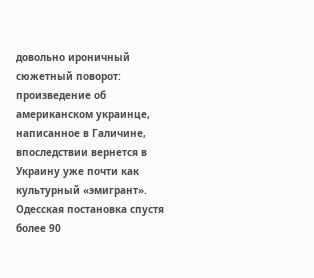довольно ироничный сюжетный поворот: произведение об американском украинце, написанное в Галичине, впоследствии вернется в Украину уже почти как культурный «эмигрант».
Одесская постановка спустя более 90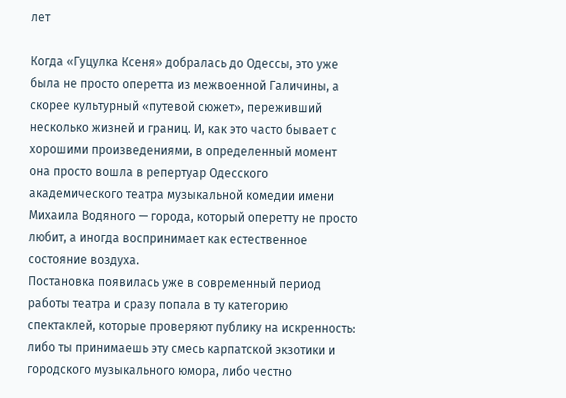лет

Когда «Гуцулка Ксеня» добралась до Одессы, это уже была не просто оперетта из межвоенной Галичины, а скорее культурный «путевой сюжет», переживший несколько жизней и границ. И, как это часто бывает с хорошими произведениями, в определенный момент она просто вошла в репертуар Одесского академического театра музыкальной комедии имени Михаила Водяного — города, который оперетту не просто любит, а иногда воспринимает как естественное состояние воздуха.
Постановка появилась уже в современный период работы театра и сразу попала в ту категорию спектаклей, которые проверяют публику на искренность: либо ты принимаешь эту смесь карпатской экзотики и городского музыкального юмора, либо честно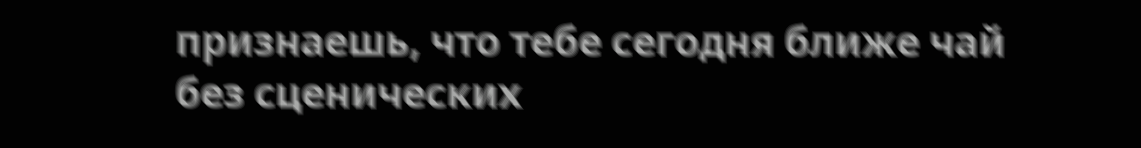признаешь, что тебе сегодня ближе чай без сценических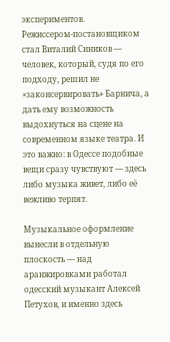экспериментов.
Режиссером-постановщиком стал Виталий Сиников — человек, который, судя по его подходу, решил не «законсервировать» Барнича, а дать ему возможность выдохнуться на сцене на современном языке театра. И это важно: в Одессе подобные вещи сразу чувствуют — здесь либо музыка живет, либо её вежливо терпят.

Музыкальное оформление вынесли в отдельную плоскость — над аранжировками работал одесский музыкант Алексей Петухов, и именно здесь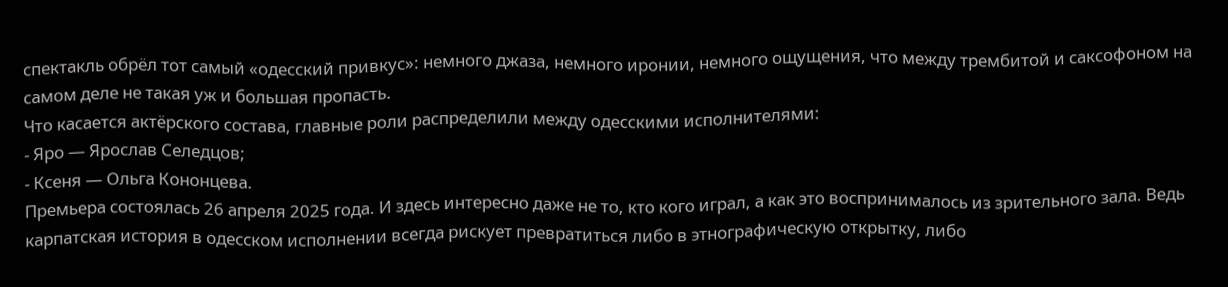спектакль обрёл тот самый «одесский привкус»: немного джаза, немного иронии, немного ощущения, что между трембитой и саксофоном на самом деле не такая уж и большая пропасть.
Что касается актёрского состава, главные роли распределили между одесскими исполнителями:
- Яро — Ярослав Селедцов;
- Ксеня — Ольга Кононцева.
Премьера состоялась 26 апреля 2025 года. И здесь интересно даже не то, кто кого играл, а как это воспринималось из зрительного зала. Ведь карпатская история в одесском исполнении всегда рискует превратиться либо в этнографическую открытку, либо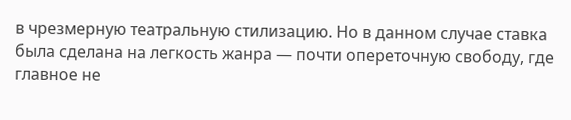в чрезмерную театральную стилизацию. Но в данном случае ставка была сделана на легкость жанра — почти опереточную свободу, где главное не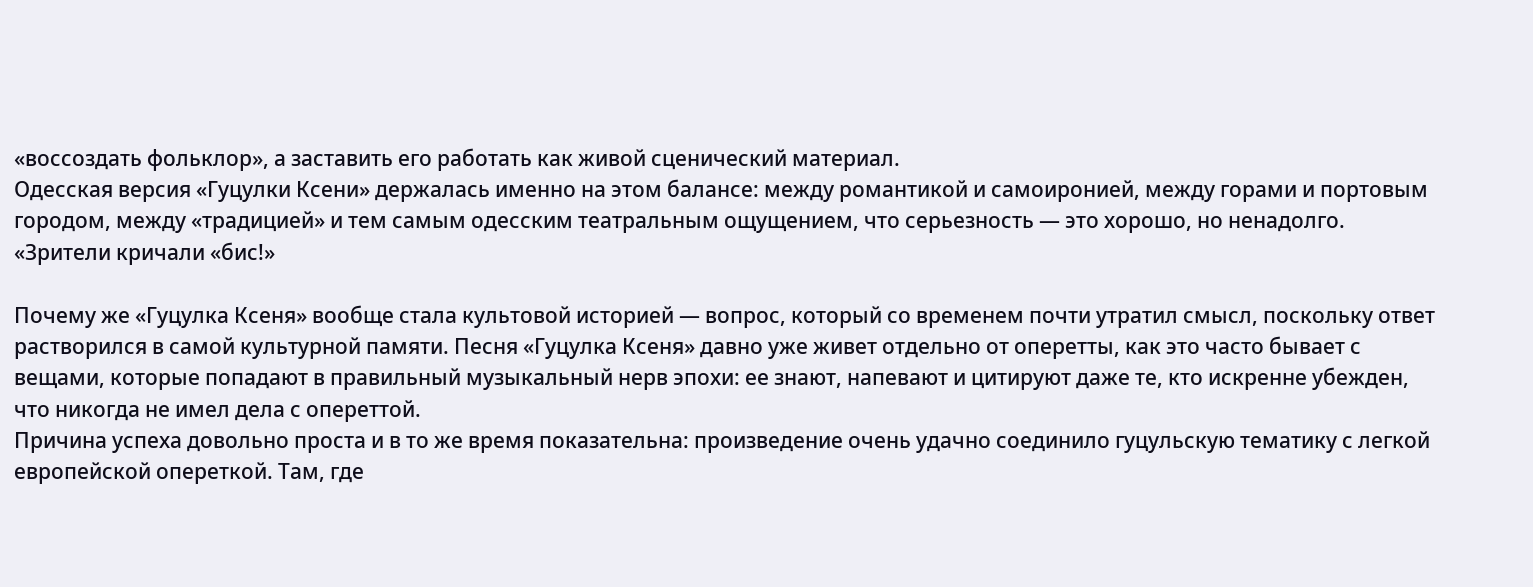«воссоздать фольклор», а заставить его работать как живой сценический материал.
Одесская версия «Гуцулки Ксени» держалась именно на этом балансе: между романтикой и самоиронией, между горами и портовым городом, между «традицией» и тем самым одесским театральным ощущением, что серьезность — это хорошо, но ненадолго.
«Зрители кричали «бис!»

Почему же «Гуцулка Ксеня» вообще стала культовой историей — вопрос, который со временем почти утратил смысл, поскольку ответ растворился в самой культурной памяти. Песня «Гуцулка Ксеня» давно уже живет отдельно от оперетты, как это часто бывает с вещами, которые попадают в правильный музыкальный нерв эпохи: ее знают, напевают и цитируют даже те, кто искренне убежден, что никогда не имел дела с опереттой.
Причина успеха довольно проста и в то же время показательна: произведение очень удачно соединило гуцульскую тематику с легкой европейской опереткой. Там, где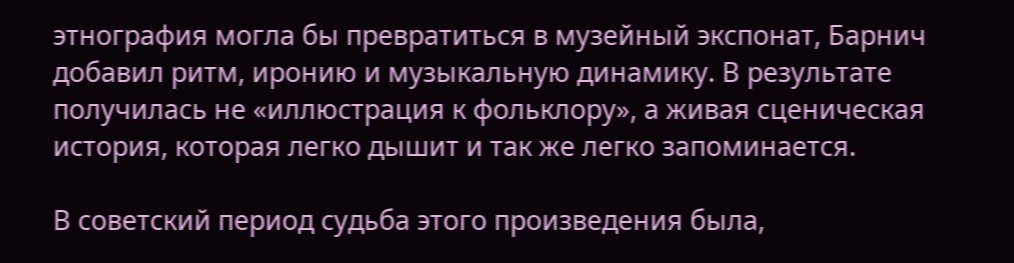этнография могла бы превратиться в музейный экспонат, Барнич добавил ритм, иронию и музыкальную динамику. В результате получилась не «иллюстрация к фольклору», а живая сценическая история, которая легко дышит и так же легко запоминается.

В советский период судьба этого произведения была,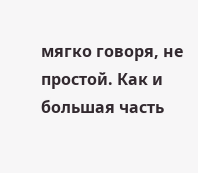мягко говоря, не простой. Как и большая часть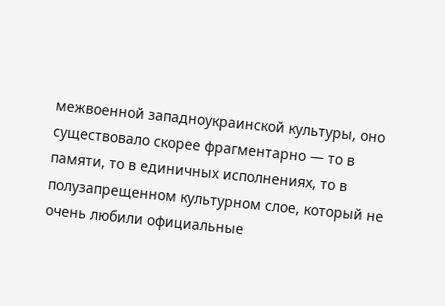межвоенной западноукраинской культуры, оно существовало скорее фрагментарно — то в памяти, то в единичных исполнениях, то в полузапрещенном культурном слое, который не очень любили официальные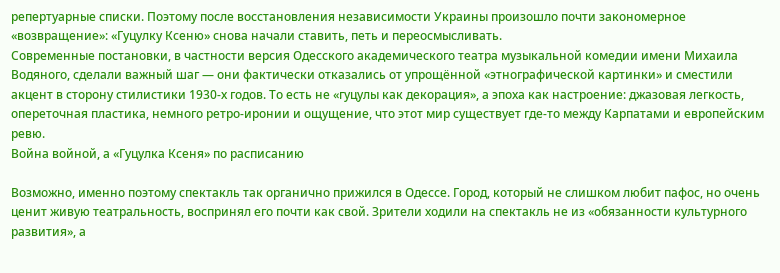репертуарные списки. Поэтому после восстановления независимости Украины произошло почти закономерное «возвращение»: «Гуцулку Ксеню» снова начали ставить, петь и переосмысливать.
Современные постановки, в частности версия Одесского академического театра музыкальной комедии имени Михаила Водяного, сделали важный шаг — они фактически отказались от упрощённой «этнографической картинки» и сместили акцент в сторону стилистики 1930-х годов. То есть не «гуцулы как декорация», а эпоха как настроение: джазовая легкость, опереточная пластика, немного ретро-иронии и ощущение, что этот мир существует где-то между Карпатами и европейским ревю.
Война войной, а «Гуцулка Ксеня» по расписанию

Возможно, именно поэтому спектакль так органично прижился в Одессе. Город, который не слишком любит пафос, но очень ценит живую театральность, воспринял его почти как свой. Зрители ходили на спектакль не из «обязанности культурного развития», а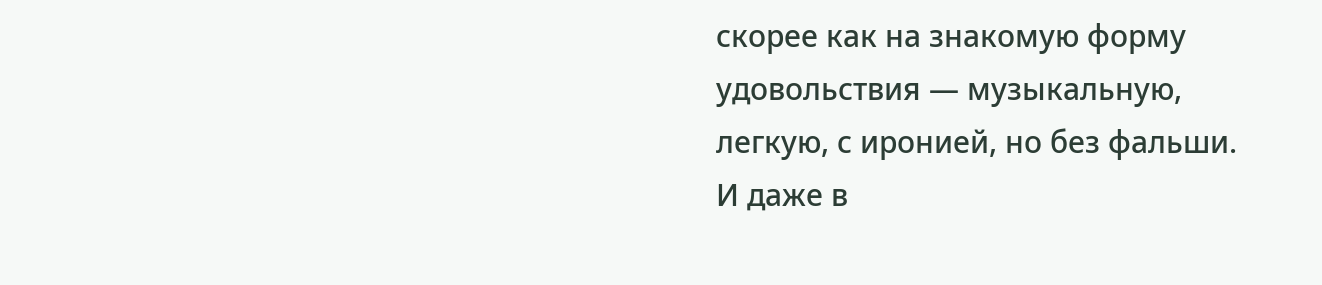скорее как на знакомую форму удовольствия — музыкальную, легкую, с иронией, но без фальши.
И даже в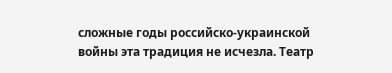сложные годы российско-украинской войны эта традиция не исчезла. Театр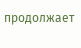продолжает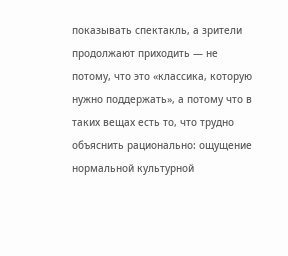показывать спектакль, а зрители продолжают приходить — не потому, что это «классика, которую нужно поддержать», а потому что в таких вещах есть то, что трудно объяснить рационально: ощущение нормальной культурной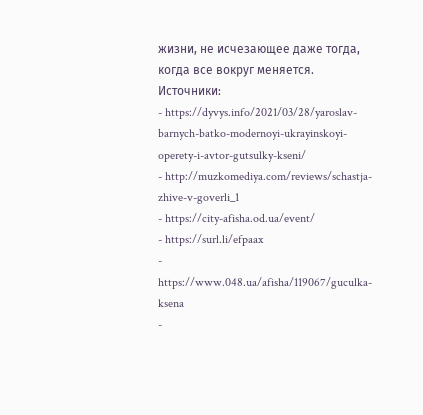жизни, не исчезающее даже тогда, когда все вокруг меняется.
Источники:
- https://dyvys.info/2021/03/28/yaroslav-barnych-batko-modernoyi-ukrayinskoyi-operety-i-avtor-gutsulky-kseni/
- http://muzkomediya.com/reviews/schastja-zhive-v-goverli_1
- https://city-afisha.od.ua/event/
- https://surl.li/efpaax
- https://www.048.ua/afisha/119067/guculka-ksena
-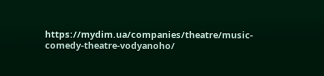https://mydim.ua/companies/theatre/music-comedy-theatre-vodyanoho/